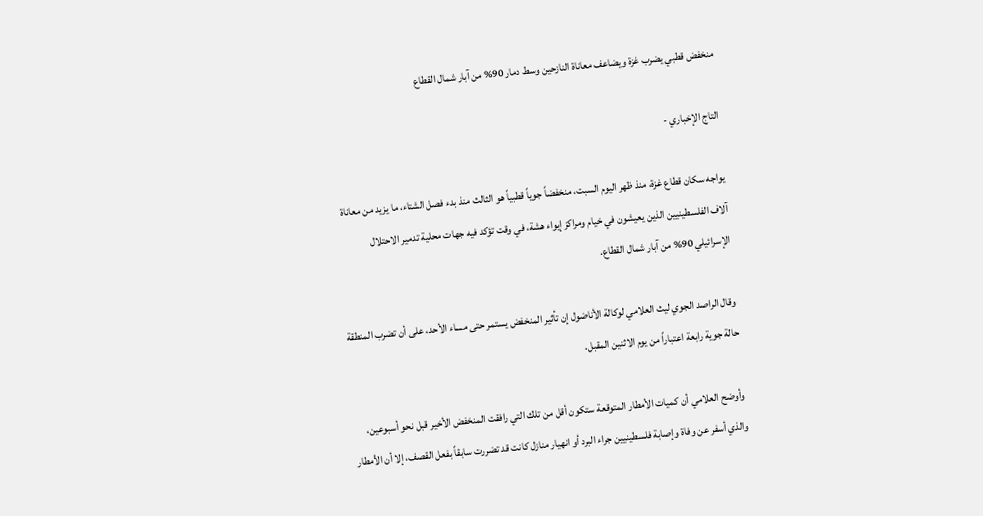منخفض قطبي يضرب غزة ويضاعف معاناة النازحين وسط دمار 90% من آبار شمال القطاع

التاج الإخباري -

يواجه سكان قطاع غزة، منذ ظهر اليوم السبت، منخفضاً جوياً قطبياً هو الثالث منذ بدء فصل الشتاء، ما يزيد من معاناة آلاف الفلسطينيين الذين يعيشون في خيام ومراكز إيواء هشة، في وقت تؤكد فيه جهات محلية تدمير الاحتلال الإسرائيلي 90% من آبار شمال القطاع.

وقال الراصد الجوي ليث العلامي لوكالة الأناضول إن تأثير المنخفض يستمر حتى مساء الأحد، على أن تضرب المنطقة حالة جوية رابعة اعتباراً من يوم الاثنين المقبل.

وأوضح العلامي أن كميات الأمطار المتوقعة ستكون أقل من تلك التي رافقت المنخفض الأخير قبل نحو أسبوعين، والذي أسفر عن وفاة وإصابة فلسطينيين جراء البرد أو انهيار منازل كانت قد تضررت سابقاً بفعل القصف، إلا أن الأمطار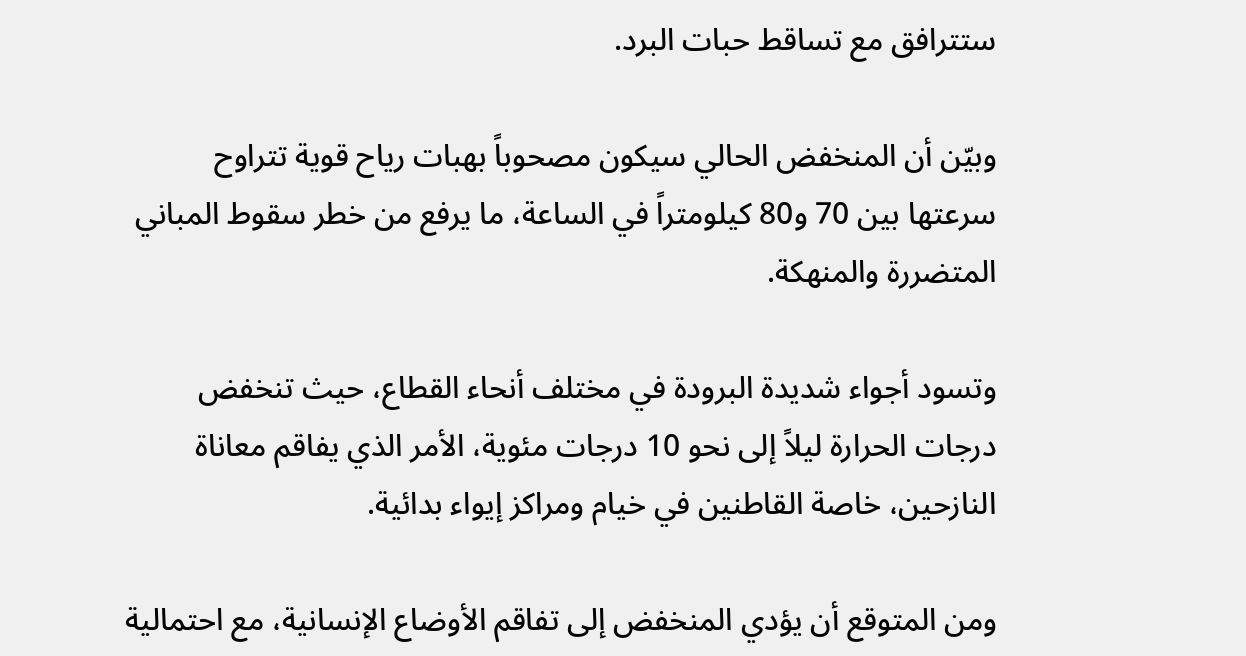ستترافق مع تساقط حبات البرد.

وبيّن أن المنخفض الحالي سيكون مصحوباً بهبات رياح قوية تتراوح سرعتها بين 70 و80 كيلومتراً في الساعة، ما يرفع من خطر سقوط المباني المتضررة والمنهكة.

وتسود أجواء شديدة البرودة في مختلف أنحاء القطاع، حيث تنخفض درجات الحرارة ليلاً إلى نحو 10 درجات مئوية، الأمر الذي يفاقم معاناة النازحين، خاصة القاطنين في خيام ومراكز إيواء بدائية.

ومن المتوقع أن يؤدي المنخفض إلى تفاقم الأوضاع الإنسانية، مع احتمالية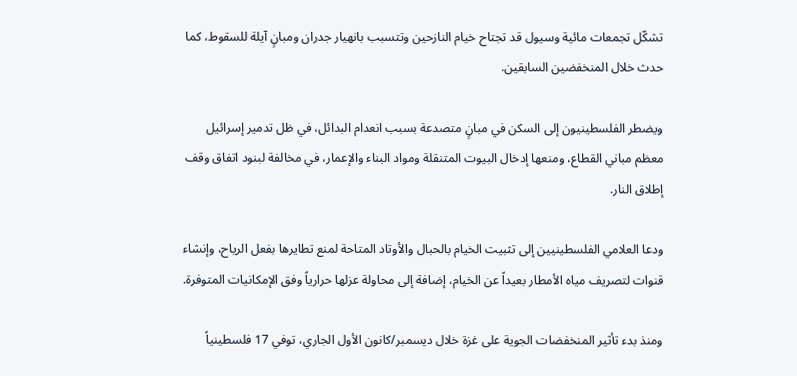تشكّل تجمعات مائية وسيول قد تجتاح خيام النازحين وتتسبب بانهيار جدران ومبانٍ آيلة للسقوط، كما حدث خلال المنخفضين السابقين.

ويضطر الفلسطينيون إلى السكن في مبانٍ متصدعة بسبب انعدام البدائل، في ظل تدمير إسرائيل معظم مباني القطاع، ومنعها إدخال البيوت المتنقلة ومواد البناء والإعمار، في مخالفة لبنود اتفاق وقف إطلاق النار.

ودعا العلامي الفلسطينيين إلى تثبيت الخيام بالحبال والأوتاد المتاحة لمنع تطايرها بفعل الرياح، وإنشاء قنوات لتصريف مياه الأمطار بعيداً عن الخيام، إضافة إلى محاولة عزلها حرارياً وفق الإمكانيات المتوفرة.

ومنذ بدء تأثير المنخفضات الجوية على غزة خلال ديسمبر/كانون الأول الجاري، توفي 17 فلسطينياً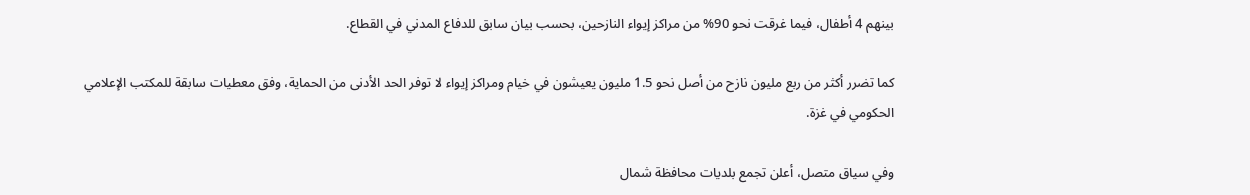بينهم 4 أطفال، فيما غرقت نحو 90% من مراكز إيواء النازحين، بحسب بيان سابق للدفاع المدني في القطاع.

كما تضرر أكثر من ربع مليون نازح من أصل نحو 1.5 مليون يعيشون في خيام ومراكز إيواء لا توفر الحد الأدنى من الحماية، وفق معطيات سابقة للمكتب الإعلامي الحكومي في غزة.

وفي سياق متصل، أعلن تجمع بلديات محافظة شمال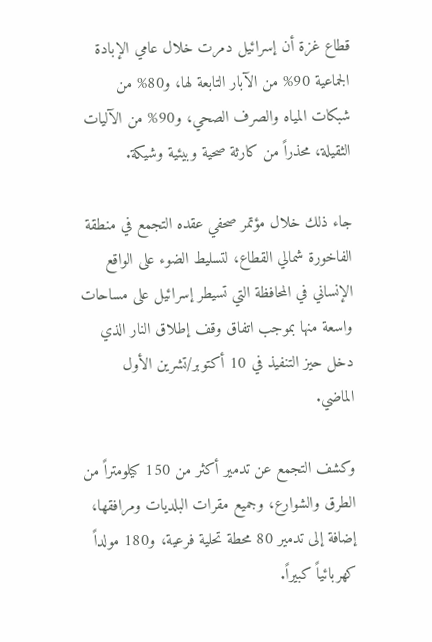قطاع غزة أن إسرائيل دمرت خلال عامي الإبادة الجماعية 90% من الآبار التابعة لها، و80% من شبكات المياه والصرف الصحي، و90% من الآليات الثقيلة، محذراً من كارثة صحية وبيئية وشيكة.

جاء ذلك خلال مؤتمر صحفي عقده التجمع في منطقة الفاخورة شمالي القطاع، لتسليط الضوء على الواقع الإنساني في المحافظة التي تسيطر إسرائيل على مساحات واسعة منها بموجب اتفاق وقف إطلاق النار الذي دخل حيز التنفيذ في 10 أكتوبر/تشرين الأول الماضي.

وكشف التجمع عن تدمير أكثر من 150 كيلومتراً من الطرق والشوارع، وجميع مقرات البلديات ومرافقها، إضافة إلى تدمير 80 محطة تحلية فرعية، و180 مولداً كهربائياً كبيراً.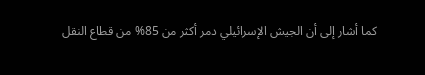كما أشار إلى أن الجيش الإسرائيلي دمر أكثر من 85% من قطاع النقل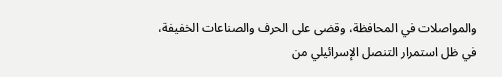والمواصلات في المحافظة، وقضى على الحرف والصناعات الخفيفة، في ظل استمرار التنصل الإسرائيلي من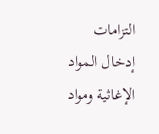التزامات إدخال المواد الإغاثية ومواد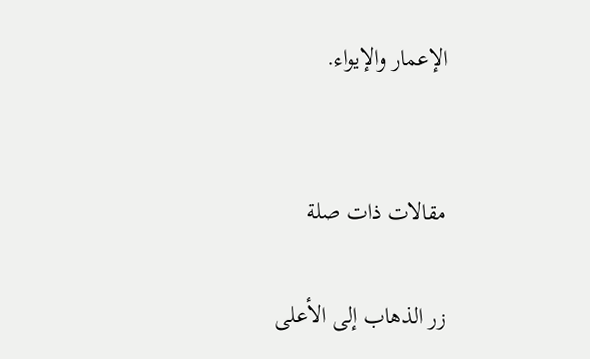الإعمار والإيواء.


مقالات ذات صلة

زر الذهاب إلى الأعلى